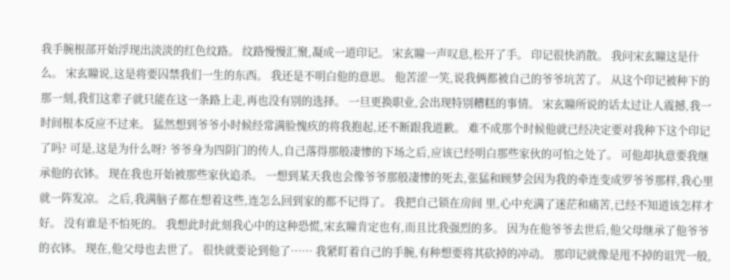我手腕根部开始浮现出淡淡的红色纹路。 纹路慢慢汇聚,凝成一道印记。 宋玄瞳一声叹息,松开了手。 印记很快消散。 我问宋玄瞳这是什么。 宋玄瞳说,这是将要囚禁我们一生的东西。 我还是不明白他的意思。 他苦涩一笑,说我俩都被自己的爷爷坑苦了。 从这个印记被种下的那一刻,我们这辈子就只能在这一条路上走,再也没有别的选择。 一旦更换职业,会出现特别糟糕的事情。 宋玄瞳所说的话太过让人震撼,我一时间根本反应不过来。 猛然想到爷爷小时候经常满脸愧疚的将我抱起,还不断跟我道歉。 难不成那个时候他就已经决定要对我种下这个印记了吗? 可是,这是为什么呀? 爷爷身为四阴门的传人,自己落得那般凄惨的下场之后,应该已经明白那些家伙的可怕之处了。 可他却执意要我继承他的衣钵。 现在我也开始被那些家伙追杀。 一想到某天我也会像爷爷那般凄惨的死去,张猛和顾梦会因为我的牵连变成罗爷爷那样,我心里就一阵发凉。 之后,我满脑子都在想着这些,连怎么回到家的都不记得了。 我把自己锁在房间 里,心中充满了迷茫和痛苦,已经不知道该怎样才好。 没有谁是不怕死的。 我想此时此刻我心中的这种恐慌,宋玄瞳肯定也有,而且比我强烈的多。 因为在他爷爷去世后,他父母继承了他爷爷的衣钵。 现在,他父母也去世了。 很快就要论到他了…… 我紧盯着自己的手腕,有种想要将其砍掉的冲动。 那印记就像是甩不掉的诅咒一般,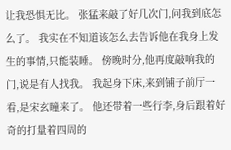让我恐惧无比。 张猛来敲了好几次门,问我到底怎么了。 我实在不知道该怎么去告诉他在我身上发生的事情,只能装睡。 傍晚时分,他再度敲响我的门,说是有人找我。 我起身下床,来到铺子前厅一看,是宋玄瞳来了。 他还带着一些行李,身后跟着好奇的打量着四周的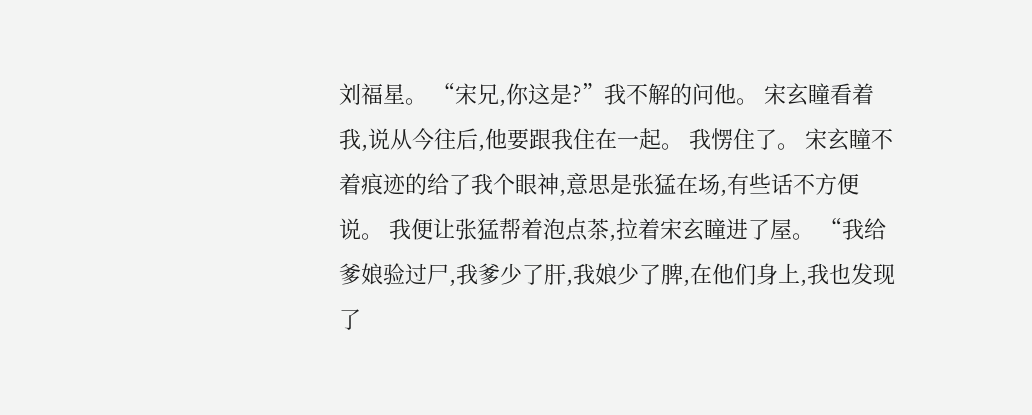刘福星。 “宋兄,你这是?”我不解的问他。 宋玄瞳看着我,说从今往后,他要跟我住在一起。 我愣住了。 宋玄瞳不着痕迹的给了我个眼神,意思是张猛在场,有些话不方便说。 我便让张猛帮着泡点茶,拉着宋玄瞳进了屋。 “我给爹娘验过尸,我爹少了肝,我娘少了脾,在他们身上,我也发现了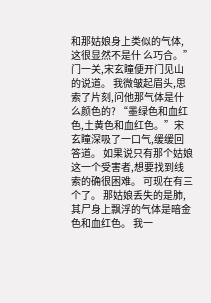和那姑娘身上类似的气体,这很显然不是什 么巧合。” 门一关,宋玄瞳便开门见山的说道。 我微皱起眉头,思索了片刻,问他那气体是什么颜色的? “墨绿色和血红色,土黄色和血红色。”宋玄瞳深吸了一口气,缓缓回答道。 如果说只有那个姑娘这一个受害者,想要找到线索的确很困难。 可现在有三个了。 那姑娘丢失的是肺,其尸身上飘浮的气体是暗金色和血红色。 我一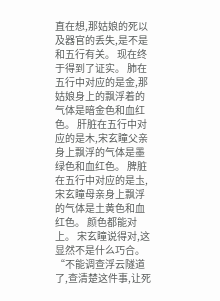直在想,那姑娘的死以及器官的丢失,是不是和五行有关。 现在终于得到了证实。 肺在五行中对应的是金,那姑娘身上的飘浮着的气体是暗金色和血红色。 肝脏在五行中对应的是木,宋玄瞳父亲身上飘浮的气体是墨绿色和血红色。 脾脏在五行中对应的是圡,宋玄瞳母亲身上飘浮的气体是土黄色和血红色。 颜色都能对上。 宋玄瞳说得对,这显然不是什么巧合。 “不能调查浮云隧道了,查清楚这件事,让死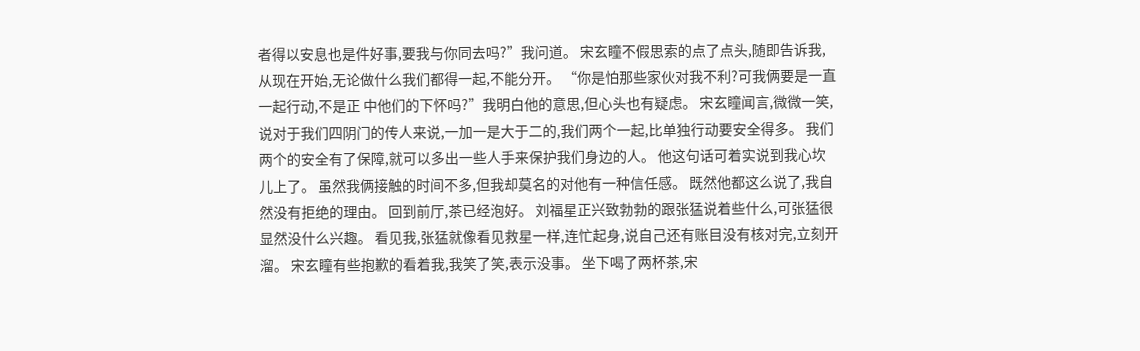者得以安息也是件好事,要我与你同去吗?”我问道。 宋玄瞳不假思索的点了点头,随即告诉我,从现在开始,无论做什么我们都得一起,不能分开。 “你是怕那些家伙对我不利?可我俩要是一直一起行动,不是正 中他们的下怀吗?”我明白他的意思,但心头也有疑虑。 宋玄瞳闻言,微微一笑,说对于我们四阴门的传人来说,一加一是大于二的,我们两个一起,比单独行动要安全得多。 我们两个的安全有了保障,就可以多出一些人手来保护我们身边的人。 他这句话可着实说到我心坎儿上了。 虽然我俩接触的时间不多,但我却莫名的对他有一种信任感。 既然他都这么说了,我自然没有拒绝的理由。 回到前厅,茶已经泡好。 刘福星正兴致勃勃的跟张猛说着些什么,可张猛很显然没什么兴趣。 看见我,张猛就像看见救星一样,连忙起身,说自己还有账目没有核对完,立刻开溜。 宋玄瞳有些抱歉的看着我,我笑了笑,表示没事。 坐下喝了两杯茶,宋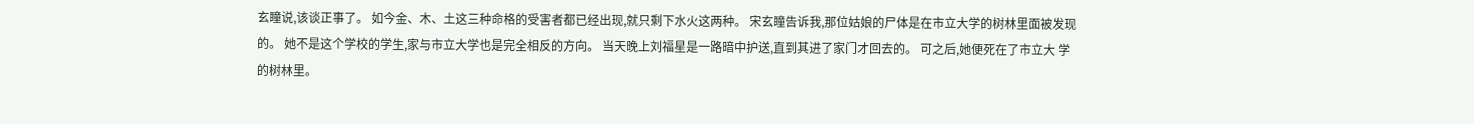玄瞳说,该谈正事了。 如今金、木、土这三种命格的受害者都已经出现,就只剩下水火这两种。 宋玄瞳告诉我,那位姑娘的尸体是在市立大学的树林里面被发现的。 她不是这个学校的学生,家与市立大学也是完全相反的方向。 当天晚上刘福星是一路暗中护送,直到其进了家门才回去的。 可之后,她便死在了市立大 学的树林里。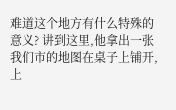难道这个地方有什么特殊的意义? 讲到这里,他拿出一张我们市的地图在桌子上铺开,上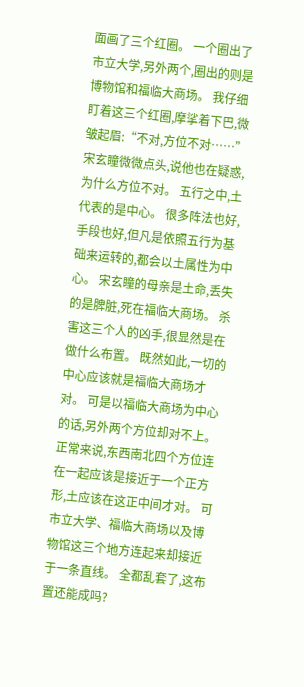面画了三个红圈。 一个圈出了市立大学,另外两个,圈出的则是博物馆和福临大商场。 我仔细盯着这三个红圈,摩挲着下巴,微皱起眉:“不对,方位不对……” 宋玄瞳微微点头,说他也在疑惑,为什么方位不对。 五行之中,土代表的是中心。 很多阵法也好,手段也好,但凡是依照五行为基础来运转的,都会以土属性为中心。 宋玄瞳的母亲是土命,丢失的是脾脏,死在福临大商场。 杀害这三个人的凶手,很显然是在做什么布置。 既然如此,一切的中心应该就是福临大商场才对。 可是以福临大商场为中心的话,另外两个方位却对不上。 正常来说,东西南北四个方位连在一起应该是接近于一个正方形,土应该在这正中间才对。 可市立大学、福临大商场以及博物馆这三个地方连起来却接近于一条直线。 全都乱套了,这布置还能成吗?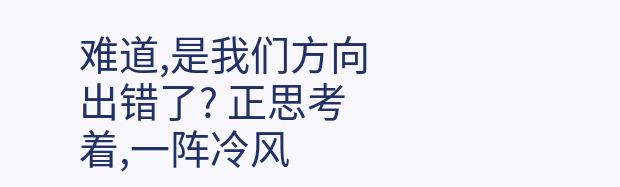难道,是我们方向出错了? 正思考着,一阵冷风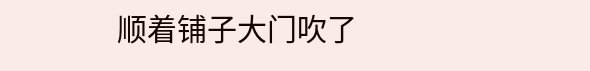顺着铺子大门吹了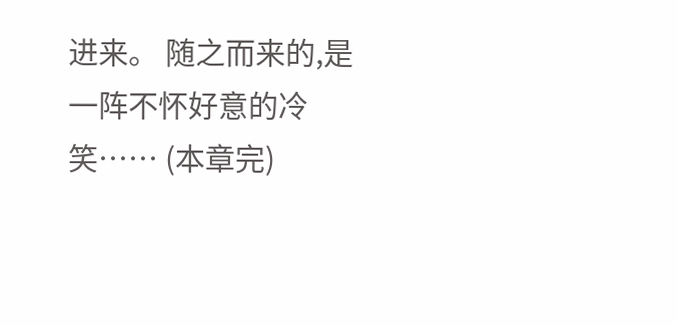进来。 随之而来的,是一阵不怀好意的冷笑…… (本章完)